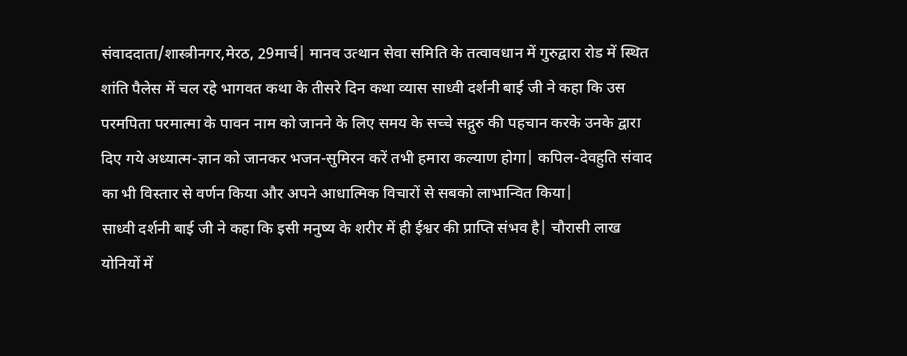संवाददाता/शास्त्रीनगर,मेरठ, 29मार्च| मानव उत्थान सेवा समिति के तत्वावधान में गुरुद्वारा रोड में स्थित शांति पैलेस में चल रहे भागवत कथा के तीसरे दिन कथा व्यास साध्वी दर्शनी बाई जी ने कहा कि उस परमपिता परमात्मा के पावन नाम को जानने के लिए समय के सच्चे सद्गुरु की पहचान करके उनके द्वारा दिए गये अध्यात्म-ज्ञान को जानकर भजन-सुमिरन करें तभी हमारा कल्याण होगा| कपिल-देवहुति संवाद का भी विस्तार से वर्णन किया और अपने आधात्मिक विचारों से सबको लाभान्वित किया|
साध्वी दर्शनी बाई जी ने कहा कि इसी मनुष्य के शरीर में ही ईश्वर की प्राप्ति संभव है| चौरासी लाख योनियों में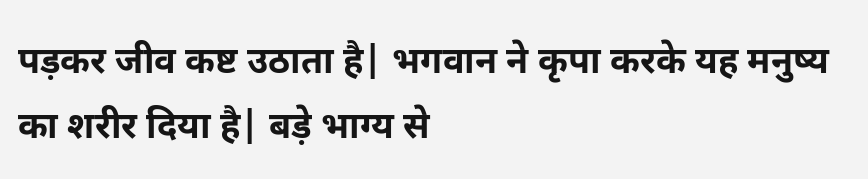पड़कर जीव कष्ट उठाता है| भगवान ने कृपा करके यह मनुष्य का शरीर दिया है| बड़े भाग्य से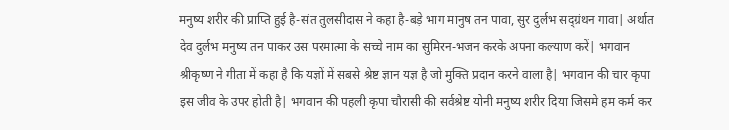मनुष्य शरीर की प्राप्ति हुई है-संत तुलसीदास ने कहा है-बड़े भाग मानुष तन पावा, सुर दुर्लभ सद्ग्रंथन गावा| अर्थात देव दुर्लभ मनुष्य तन पाकर उस परमात्मा के सच्चे नाम का सुमिरन-भजन करके अपना कल्याण करें| भगवान श्रीकृष्ण ने गीता में कहा है कि यज्ञों में सबसे श्रेष्ट ज्ञान यज्ञ है जो मुक्ति प्रदान करने वाला है| भगवान की चार कृपा इस जीव के उपर होती है| भगवान की पहली कृपा चौरासी की सर्वश्रेष्ट योनी मनुष्य शरीर दिया जिसमे हम कर्म कर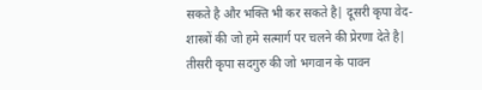सकते है और भक्ति भी कर सकते है| दूसरी कृपा वेद-शास्त्रों की जो हमे सत्मार्ग पर चलने की प्रेरणा देते है| तीसरी कृपा सदगुरु की जो भगवान के पावन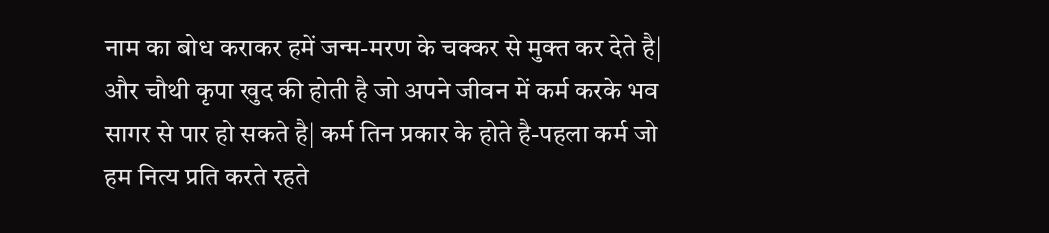नाम का बोध कराकर हमें जन्म-मरण के चक्कर से मुक्त कर देते है| और चौथी कृपा खुद की होती है जो अपने जीवन में कर्म करके भव सागर से पार हो सकते है| कर्म तिन प्रकार के होते है-पहला कर्म जो हम नित्य प्रति करते रहते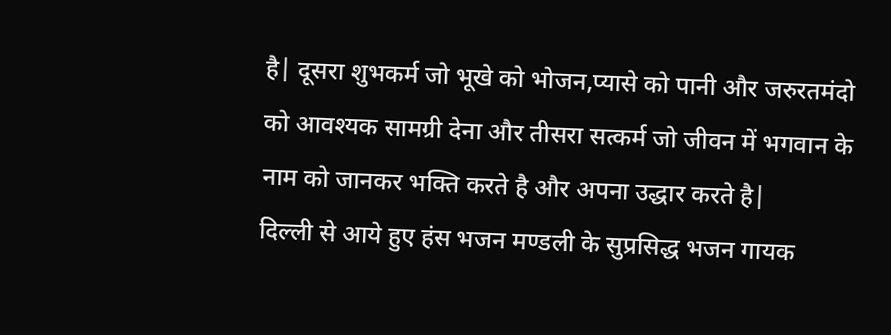है| दूसरा शुभकर्म जो भूखे को भोजन,प्यासे को पानी और जरुरतमंदो को आवश्यक सामग्री देना और तीसरा सत्कर्म जो जीवन में भगवान के नाम को जानकर भक्ति करते है और अपना उद्धार करते है|
दिल्ली से आये हुए हंस भजन मण्डली के सुप्रसिद्ध भजन गायक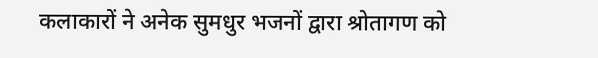कलाकारों ने अनेक सुमधुर भजनों द्वारा श्रोतागण को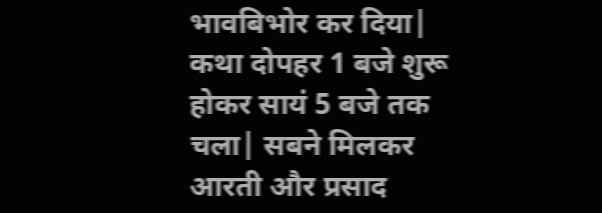भावबिभोर कर दिया| कथा दोपहर 1 बजे शुरू होकर सायं 5 बजे तक चला| सबने मिलकर आरती और प्रसाद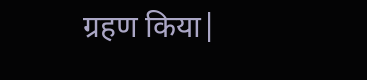ग्रहण किया|